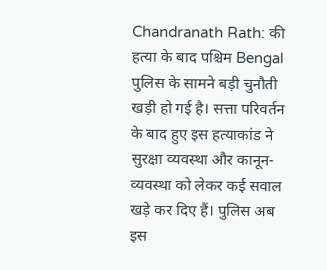Chandranath Rath: की हत्या के बाद पश्चिम Bengal पुलिस के सामने बड़ी चुनौती खड़ी हो गई है। सत्ता परिवर्तन के बाद हुए इस हत्याकांड ने सुरक्षा व्यवस्था और कानून-व्यवस्था को लेकर कई सवाल खड़े कर दिए हैं। पुलिस अब इस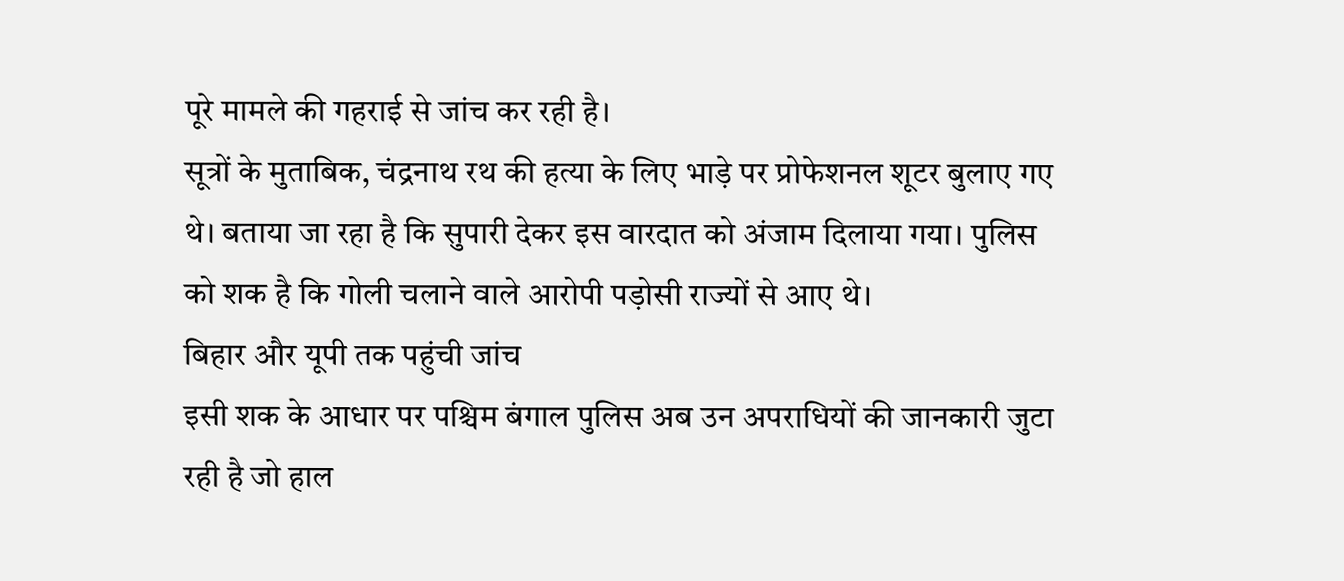पूरे मामले की गहराई से जांच कर रही है।
सूत्रों के मुताबिक, चंद्रनाथ रथ की हत्या के लिए भाड़े पर प्रोफेशनल शूटर बुलाए गए थे। बताया जा रहा है कि सुपारी देकर इस वारदात को अंजाम दिलाया गया। पुलिस को शक है कि गोली चलाने वाले आरोपी पड़ोसी राज्यों से आए थे।
बिहार और यूपी तक पहुंची जांच
इसी शक के आधार पर पश्चिम बंगाल पुलिस अब उन अपराधियों की जानकारी जुटा रही है जो हाल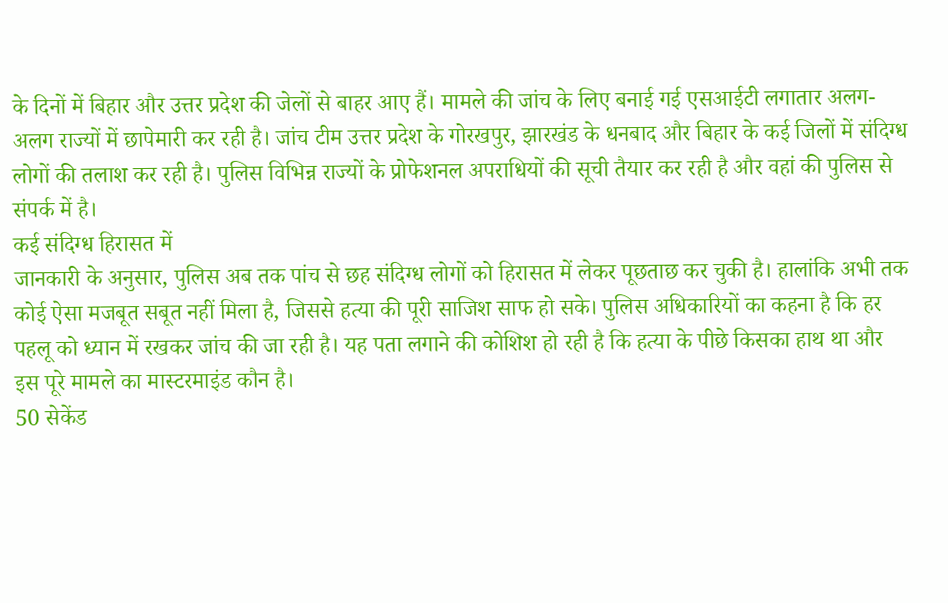के दिनों में बिहार और उत्तर प्रदेश की जेलों से बाहर आए हैं। मामले की जांच के लिए बनाई गई एसआईटी लगातार अलग-अलग राज्यों में छापेमारी कर रही है। जांच टीम उत्तर प्रदेश के गोरखपुर, झारखंड के धनबाद और बिहार के कई जिलों में संदिग्ध लोगों की तलाश कर रही है। पुलिस विभिन्न राज्यों के प्रोफेशनल अपराधियों की सूची तैयार कर रही है और वहां की पुलिस से संपर्क में है।
कई संदिग्ध हिरासत में
जानकारी के अनुसार, पुलिस अब तक पांच से छह संदिग्ध लोगों को हिरासत में लेकर पूछताछ कर चुकी है। हालांकि अभी तक कोई ऐसा मजबूत सबूत नहीं मिला है, जिससे हत्या की पूरी साजिश साफ हो सके। पुलिस अधिकारियों का कहना है कि हर पहलू को ध्यान में रखकर जांच की जा रही है। यह पता लगाने की कोशिश हो रही है कि हत्या के पीछे किसका हाथ था और इस पूरे मामले का मास्टरमाइंड कौन है।
50 सेकेंड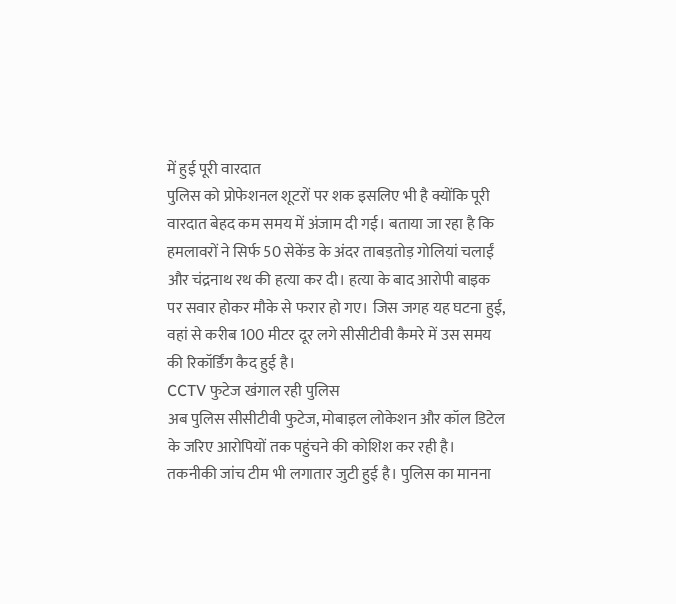में हुई पूरी वारदात
पुलिस को प्रोफेशनल शूटरों पर शक इसलिए भी है क्योंकि पूरी वारदात बेहद कम समय में अंजाम दी गई। बताया जा रहा है कि हमलावरों ने सिर्फ 50 सेकेंड के अंदर ताबड़तोड़ गोलियां चलाईं और चंद्रनाथ रथ की हत्या कर दी। हत्या के बाद आरोपी बाइक पर सवार होकर मौके से फरार हो गए। जिस जगह यह घटना हुई, वहां से करीब 100 मीटर दूर लगे सीसीटीवी कैमरे में उस समय की रिकॉर्डिंग कैद हुई है।
CCTV फुटेज खंगाल रही पुलिस
अब पुलिस सीसीटीवी फुटेज, मोबाइल लोकेशन और कॉल डिटेल के जरिए आरोपियों तक पहुंचने की कोशिश कर रही है। तकनीकी जांच टीम भी लगातार जुटी हुई है। पुलिस का मानना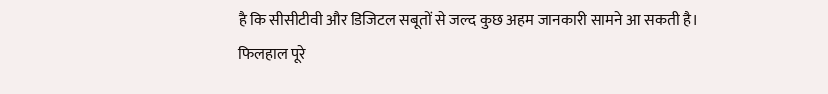है कि सीसीटीवी और डिजिटल सबूतों से जल्द कुछ अहम जानकारी सामने आ सकती है। फिलहाल पूरे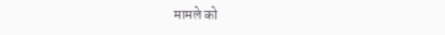मामले को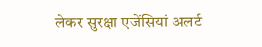लेकर सुरक्षा एजेंसियां अलर्ट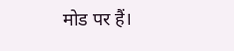मोड पर हैं।